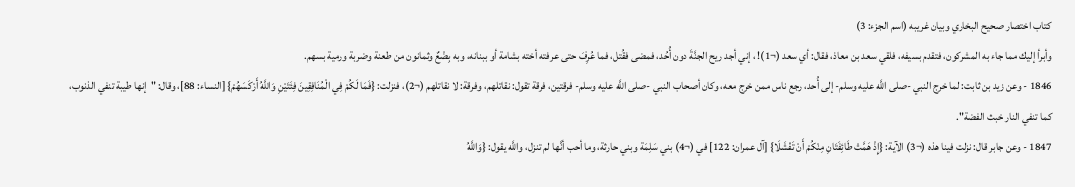كتاب اختصار صحيح البخاري وبيان غريبه (اسم الجزء: 3)
وأبرأ إليك مما جاء به المشركون، فتقدم بسيفه، فلقي سعد بن معاذ، فقال: أي سعد (¬1)! ، إني أجد ريح الجنَّةَ دون أُحُد، فمضى فقُتل، فما عُرِفَ حتى عرفته أخته بشامة أو ببنانه، وبه بِضْعٌ وثمانون من طعنة وضربة ورمية بسهم.
1846 - وعن زيد بن ثابت: لما خرج النبي -صلى اللَّه عليه وسلم- إلى أُحد، رجع ناس ممن خرج معه، وكان أصحاب النبي -صلى اللَّه عليه وسلم- فرقتين، فرقة تقول: نقاتلهم، وفرقة: لا نقاتلهم (¬2)، فنزلت: {فَمَا لَكُمْ فِي الْمُنَافِقِينَ فِئَتَيْنِ وَاللَّهُ أَرْكَسَهُمْ} [النساء: 88]، وقال: "إنها طيبة تنفي الذنوب، كما تنفي النار خبث الفضة".
1847 - وعن جابر قال: نزلت فينا هذه (¬3) الآية: {إِذْ هَمَّتْ طَائِفَتَانِ مِنْكُمْ أَنْ تَفْشَلَا} [آل عمران: 122] في (¬4) بني سَلِمَة وبني حارثة، وما أحب أنَّها لم تنزل، واللَّه يقول: {وَاللَّهُ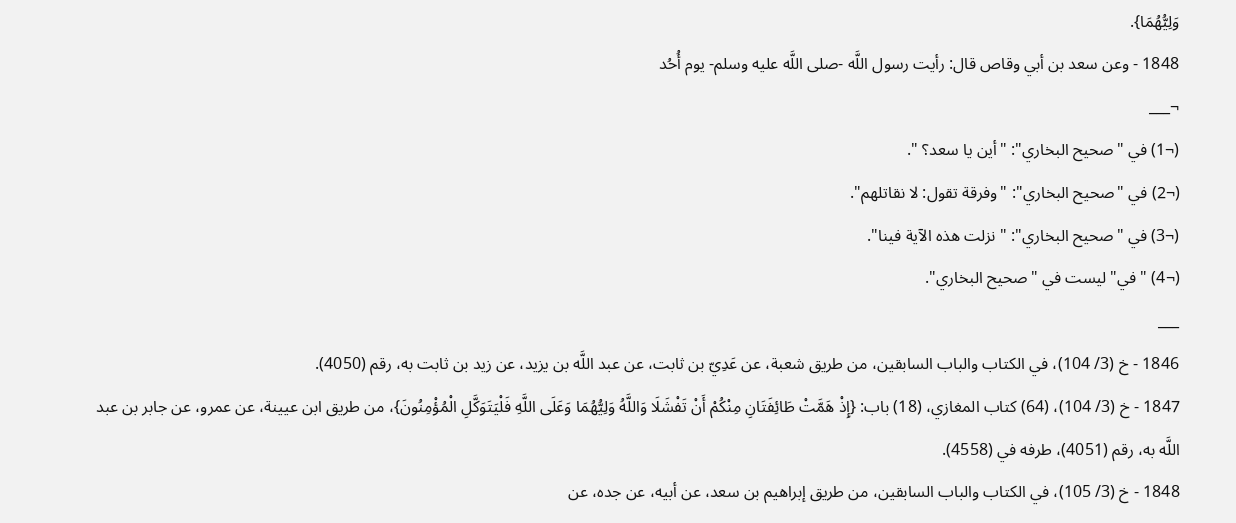وَلِيُّهُمَا}.
1848 - وعن سعد بن أبي وقاص قال: رأيت رسول اللَّه -صلى اللَّه عليه وسلم- يوم أُحُد
¬___
(¬1) في "صحيح البخاري": "أين يا سعد؟ ".
(¬2) في "صحيح البخاري": "وفرقة تقول: لا نقاتلهم".
(¬3) في "صحيح البخاري": "نزلت هذه الآية فينا".
(¬4) "في" ليست في "صحيح البخاري".
___
1846 - خ (3/ 104)، في الكتاب والباب السابقين، من طريق شعبة، عن عَدِيّ بن ثابت، عن عبد اللَّه بن يزيد، عن زيد بن ثابت به، رقم (4050).
1847 - خ (3/ 104)، (64) كتاب المغازي، (18) باب: {إِذْ هَمَّتْ طَائِفَتَانِ مِنْكُمْ أَنْ تَفْشَلَا وَاللَّهُ وَلِيُّهُمَا وَعَلَى اللَّهِ فَلْيَتَوَكَّلِ الْمُؤْمِنُونَ}، من طريق ابن عيينة، عن عمرو، عن جابر بن عبد اللَّه به، رقم (4051)، طرفه في (4558).
1848 - خ (3/ 105)، في الكتاب والباب السابقين، من طريق إبراهيم بن سعد، عن أبيه، عن جده، عن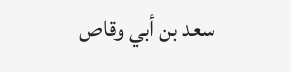سعد بن أبي وقاص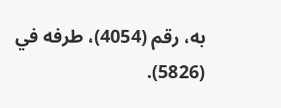به، رقم (4054)، طرفه في (5826).